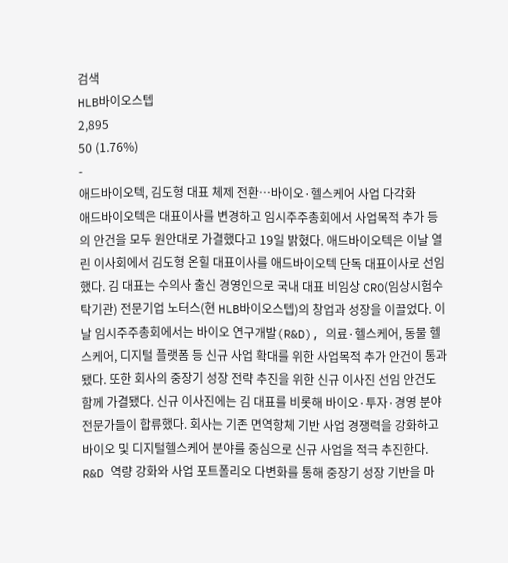검색
HLB바이오스텝
2,895
50 (1.76%)
-
애드바이오텍, 김도형 대표 체제 전환…바이오·헬스케어 사업 다각화
애드바이오텍은 대표이사를 변경하고 임시주주총회에서 사업목적 추가 등의 안건을 모두 원안대로 가결했다고 19일 밝혔다. 애드바이오텍은 이날 열린 이사회에서 김도형 온힐 대표이사를 애드바이오텍 단독 대표이사로 선임했다. 김 대표는 수의사 출신 경영인으로 국내 대표 비임상 CRO(임상시험수탁기관) 전문기업 노터스(현 HLB바이오스텝)의 창업과 성장을 이끌었다. 이날 임시주주총회에서는 바이오 연구개발(R&D), 의료·헬스케어, 동물 헬스케어, 디지털 플랫폼 등 신규 사업 확대를 위한 사업목적 추가 안건이 통과됐다. 또한 회사의 중장기 성장 전략 추진을 위한 신규 이사진 선임 안건도 함께 가결됐다. 신규 이사진에는 김 대표를 비롯해 바이오·투자·경영 분야 전문가들이 합류했다. 회사는 기존 면역항체 기반 사업 경쟁력을 강화하고 바이오 및 디지털헬스케어 분야를 중심으로 신규 사업을 적극 추진한다. R&D 역량 강화와 사업 포트폴리오 다변화를 통해 중장기 성장 기반을 마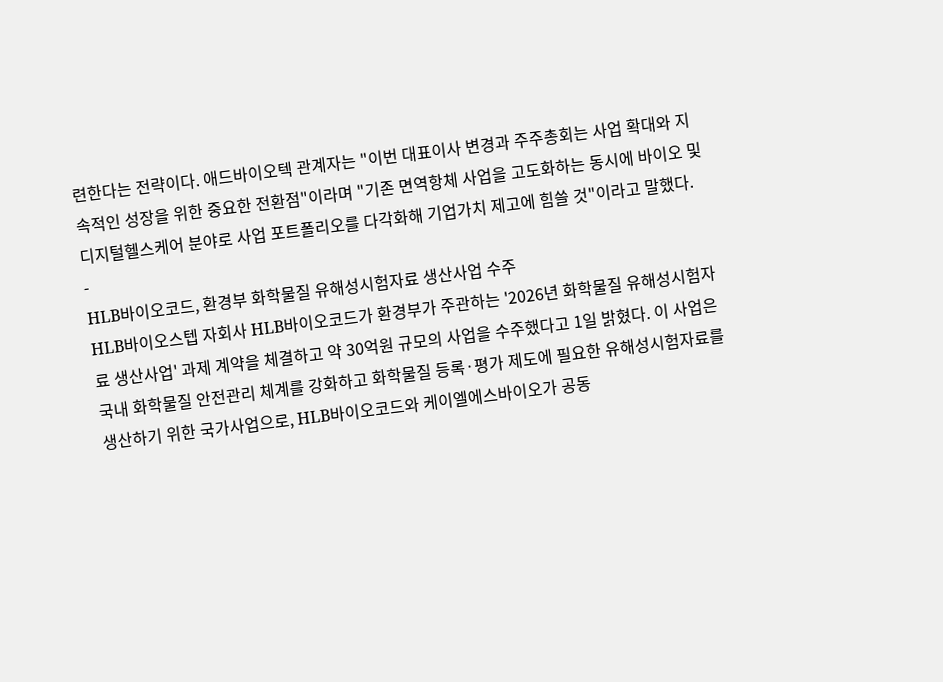련한다는 전략이다. 애드바이오텍 관계자는 "이번 대표이사 변경과 주주총회는 사업 확대와 지속적인 성장을 위한 중요한 전환점"이라며 "기존 면역항체 사업을 고도화하는 동시에 바이오 및 디지털헬스케어 분야로 사업 포트폴리오를 다각화해 기업가치 제고에 힘쓸 것"이라고 말했다.
-
HLB바이오코드, 환경부 화학물질 유해성시험자료 생산사업 수주
HLB바이오스텝 자회사 HLB바이오코드가 환경부가 주관하는 '2026년 화학물질 유해성시험자료 생산사업' 과제 계약을 체결하고 약 30억원 규모의 사업을 수주했다고 1일 밝혔다. 이 사업은 국내 화학물질 안전관리 체계를 강화하고 화학물질 등록·평가 제도에 필요한 유해성시험자료를 생산하기 위한 국가사업으로, HLB바이오코드와 케이엘에스바이오가 공동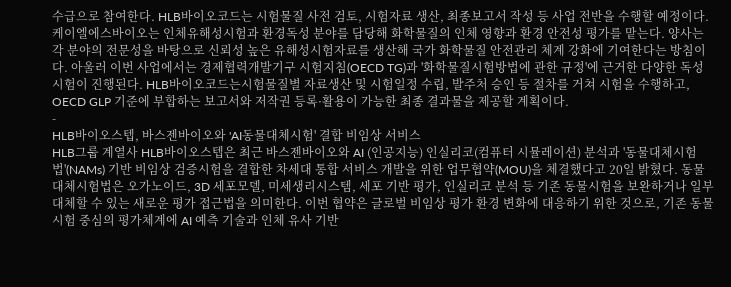수급으로 참여한다. HLB바이오코드는 시험물질 사전 검토, 시험자료 생산, 최종보고서 작성 등 사업 전반을 수행할 예정이다. 케이엘에스바이오는 인체유해성시험과 환경독성 분야를 담당해 화학물질의 인체 영향과 환경 안전성 평가를 맡는다. 양사는 각 분야의 전문성을 바탕으로 신뢰성 높은 유해성시험자료를 생산해 국가 화학물질 안전관리 체계 강화에 기여한다는 방침이다. 아울러 이번 사업에서는 경제협력개발기구 시험지침(OECD TG)과 '화학물질시험방법에 관한 규정'에 근거한 다양한 독성시험이 진행된다. HLB바이오코드는시험물질별 자료생산 및 시험일정 수립, 발주처 승인 등 절차를 거쳐 시험을 수행하고, OECD GLP 기준에 부합하는 보고서와 저작권 등록·활용이 가능한 최종 결과물을 제공할 계획이다.
-
HLB바이오스텝, 바스젠바이오와 'AI동물대체시험' 결합 비임상 서비스
HLB그룹 계열사 HLB바이오스텝은 최근 바스젠바이오와 AI (인공지능) 인실리코(컴퓨터 시뮬레이션) 분석과 '동물대체시험법'(NAMs) 기반 비임상 검증시험을 결합한 차세대 통합 서비스 개발을 위한 업무협약(MOU)을 체결했다고 20일 밝혔다. 동물대체시험법은 오가노이드, 3D 세포모델, 미세생리시스템, 세포 기반 평가, 인실리코 분석 등 기존 동물시험을 보완하거나 일부 대체할 수 있는 새로운 평가 접근법을 의미한다. 이번 협약은 글로벌 비임상 평가 환경 변화에 대응하기 위한 것으로, 기존 동물시험 중심의 평가체계에 AI 예측 기술과 인체 유사 기반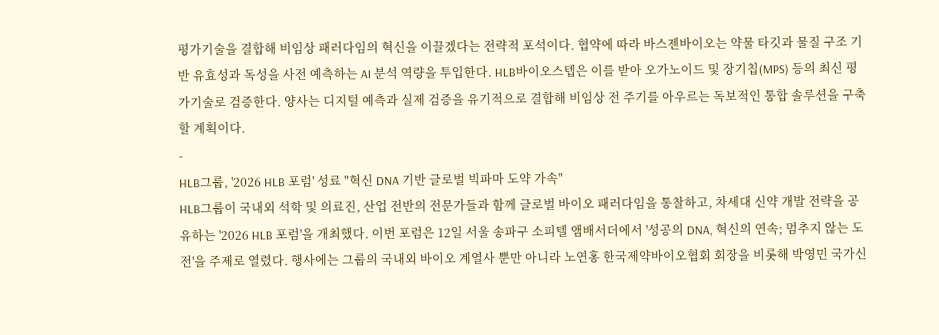평가기술을 결합해 비임상 패러다임의 혁신을 이끌겠다는 전략적 포석이다. 협약에 따라 바스젠바이오는 약물 타깃과 물질 구조 기반 유효성과 독성을 사전 예측하는 AI 분석 역량을 투입한다. HLB바이오스텝은 이를 받아 오가노이드 및 장기칩(MPS) 등의 최신 평가기술로 검증한다. 양사는 디지털 예측과 실제 검증을 유기적으로 결합해 비임상 전 주기를 아우르는 독보적인 통합 솔루션을 구축할 계획이다.
-
HLB그룹, '2026 HLB 포럼' 성료 "혁신 DNA 기반 글로벌 빅파마 도약 가속"
HLB그룹이 국내외 석학 및 의료진, 산업 전반의 전문가들과 함께 글로벌 바이오 패러다임을 통찰하고, 차세대 신약 개발 전략을 공유하는 '2026 HLB 포럼'을 개최했다. 이번 포럼은 12일 서울 송파구 소피텔 앰배서더에서 '성공의 DNA, 혁신의 연속; 멈추지 않는 도전'을 주제로 열렸다. 행사에는 그룹의 국내외 바이오 계열사 뿐만 아니라 노연홍 한국제약바이오협회 회장을 비롯해 박영민 국가신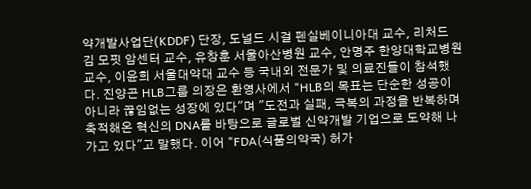약개발사업단(KDDF) 단장, 도널드 시걸 펜실베이니아대 교수, 리처드 김 모핏 암센터 교수, 유창훈 서울아산병원 교수, 안명주 한양대학교병원 교수, 이윤희 서울대약대 교수 등 국내외 전문가 및 의료진들이 참석했다. 진양곤 HLB그룹 의장은 환영사에서 "HLB의 목표는 단순한 성공이 아니라 끊임없는 성장에 있다"며 "도전과 실패, 극복의 과정을 반복하며 축적해온 혁신의 DNA를 바탕으로 글로벌 신약개발 기업으로 도약해 나가고 있다"고 말했다. 이어 "FDA(식품의약국) 허가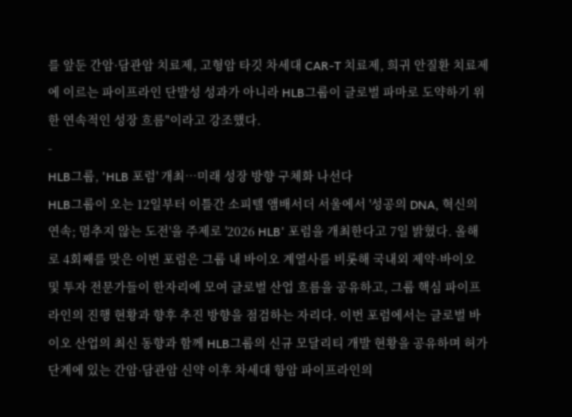를 앞둔 간암·담관암 치료제, 고형암 타깃 차세대 CAR-T 치료제, 희귀 안질환 치료제에 이르는 파이프라인 단발성 성과가 아니라 HLB그룹이 글로벌 파마로 도약하기 위한 연속적인 성장 흐름"이라고 강조했다.
-
HLB그룹, 'HLB 포럼' 개최…미래 성장 방향 구체화 나선다
HLB그룹이 오는 12일부터 이틀간 소피텔 앰배서더 서울에서 '성공의 DNA, 혁신의 연속; 멈추지 않는 도전'을 주제로 '2026 HLB' 포럼을 개최한다고 7일 밝혔다. 올해로 4회째를 맞은 이번 포럼은 그룹 내 바이오 계열사를 비롯해 국내외 제약·바이오 및 투자 전문가들이 한자리에 모여 글로벌 산업 흐름을 공유하고, 그룹 핵심 파이프라인의 진행 현황과 향후 추진 방향을 점검하는 자리다. 이번 포럼에서는 글로벌 바이오 산업의 최신 동향과 함께 HLB그룹의 신규 모달리티 개발 현황을 공유하며 허가 단계에 있는 간암·담관암 신약 이후 차세대 항암 파이프라인의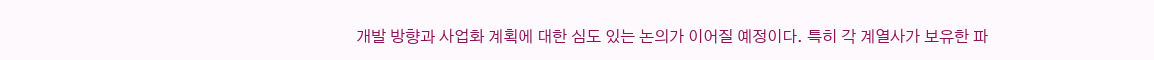개발 방향과 사업화 계획에 대한 심도 있는 논의가 이어질 예정이다. 특히 각 계열사가 보유한 파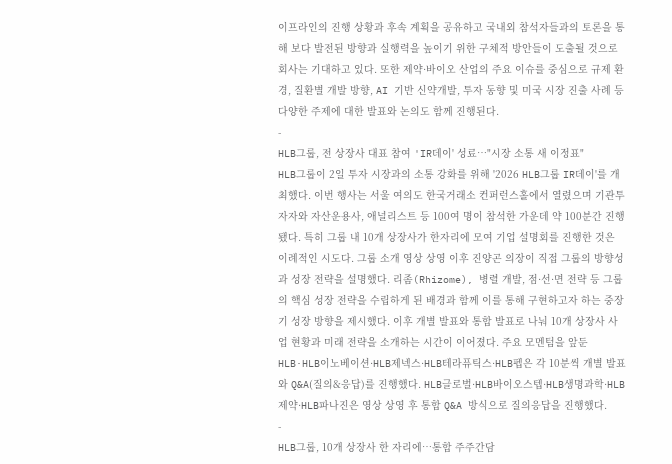이프라인의 진행 상황과 후속 계획을 공유하고 국내외 참석자들과의 토론을 통해 보다 발전된 방향과 실행력을 높이기 위한 구체적 방안들이 도출될 것으로 회사는 기대하고 있다. 또한 제약·바이오 산업의 주요 이슈를 중심으로 규제 환경, 질환별 개발 방향, AI 기반 신약개발, 투자 동향 및 미국 시장 진출 사례 등 다양한 주제에 대한 발표와 논의도 함께 진행된다.
-
HLB그룹, 전 상장사 대표 참여 'IR데이' 성료…"시장 소통 새 이정표"
HLB그룹이 2일 투자 시장과의 소통 강화를 위해 '2026 HLB그룹 IR데이'를 개최했다. 이번 행사는 서울 여의도 한국거래소 컨퍼런스홀에서 열렸으며 기관투자자와 자산운용사, 애널리스트 등 100여 명이 참석한 가운데 약 100분간 진행됐다. 특히 그룹 내 10개 상장사가 한자리에 모여 기업 설명회를 진행한 것은 이례적인 시도다. 그룹 소개 영상 상영 이후 진양곤 의장이 직접 그룹의 방향성과 성장 전략을 설명했다. 리좀(Rhizome), 병렬 개발, 점·선·면 전략 등 그룹의 핵심 성장 전략을 수립하게 된 배경과 함께 이를 통해 구현하고자 하는 중장기 성장 방향을 제시했다. 이후 개별 발표와 통합 발표로 나눠 10개 상장사 사업 현황과 미래 전략을 소개하는 시간이 이어졌다. 주요 모멘텀을 앞둔 HLB·HLB이노베이션·HLB제넥스·HLB테라퓨틱스·HLB펩은 각 10분씩 개별 발표와 Q&A(질의&응답)를 진행했다. HLB글로벌·HLB바이오스텝·HLB생명과학·HLB제약·HLB파나진은 영상 상영 후 통합 Q&A 방식으로 질의응답을 진행했다.
-
HLB그룹, 10개 상장사 한 자리에…통합 주주간담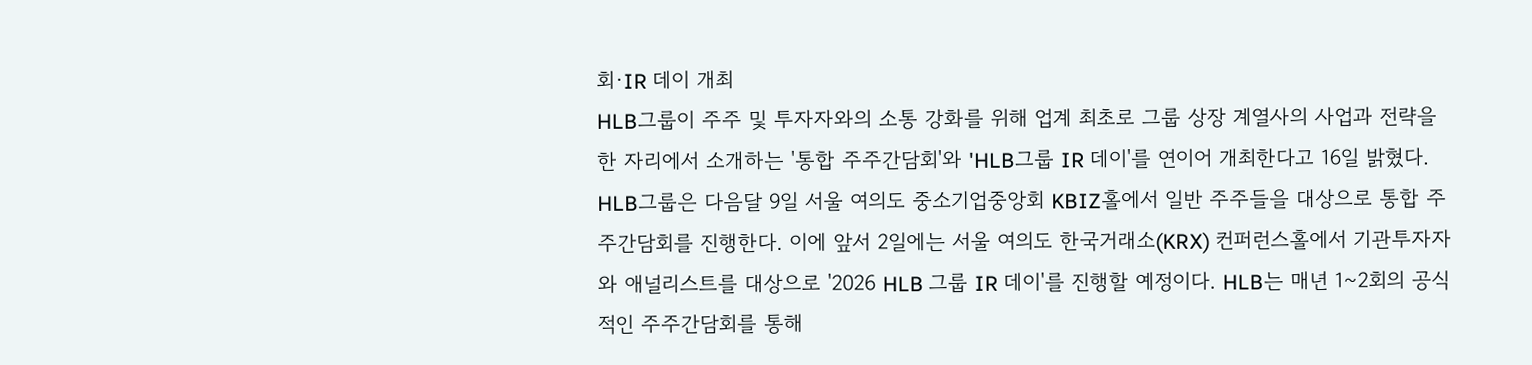회·IR 데이 개최
HLB그룹이 주주 및 투자자와의 소통 강화를 위해 업계 최초로 그룹 상장 계열사의 사업과 전략을 한 자리에서 소개하는 '통합 주주간담회'와 'HLB그룹 IR 데이'를 연이어 개최한다고 16일 밝혔다. HLB그룹은 다음달 9일 서울 여의도 중소기업중앙회 KBIZ홀에서 일반 주주들을 대상으로 통합 주주간담회를 진행한다. 이에 앞서 2일에는 서울 여의도 한국거래소(KRX) 컨퍼런스홀에서 기관투자자와 애널리스트를 대상으로 '2026 HLB 그룹 IR 데이'를 진행할 예정이다. HLB는 매년 1~2회의 공식적인 주주간담회를 통해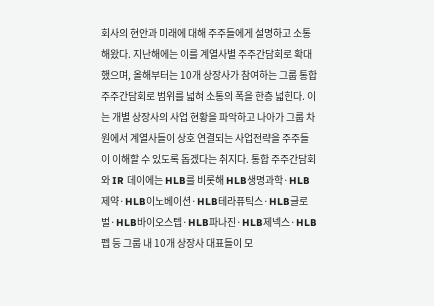회사의 현안과 미래에 대해 주주들에게 설명하고 소통해왔다. 지난해에는 이를 계열사별 주주간담회로 확대했으며, 올해부터는 10개 상장사가 참여하는 그룹 통합 주주간담회로 범위를 넓혀 소통의 폭을 한층 넓힌다. 이는 개별 상장사의 사업 현황을 파악하고 나아가 그룹 차원에서 계열사들이 상호 연결되는 사업전략을 주주들이 이해할 수 있도록 돕겠다는 취지다. 통합 주주간담회와 IR 데이에는 HLB를 비롯해 HLB생명과학·HLB제약·HLB이노베이션·HLB테라퓨틱스·HLB글로벌·HLB바이오스텝·HLB파나진·HLB제넥스·HLB펩 등 그룹 내 10개 상장사 대표들이 모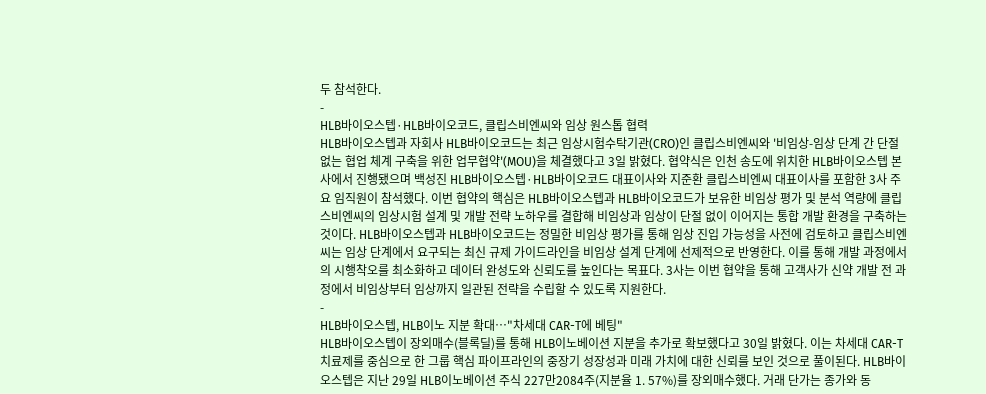두 참석한다.
-
HLB바이오스텝·HLB바이오코드, 클립스비엔씨와 임상 원스톱 협력
HLB바이오스텝과 자회사 HLB바이오코드는 최근 임상시험수탁기관(CRO)인 클립스비엔씨와 '비임상-임상 단계 간 단절 없는 협업 체계 구축을 위한 업무협약'(MOU)을 체결했다고 3일 밝혔다. 협약식은 인천 송도에 위치한 HLB바이오스텝 본사에서 진행됐으며 백성진 HLB바이오스텝·HLB바이오코드 대표이사와 지준환 클립스비엔씨 대표이사를 포함한 3사 주요 임직원이 참석했다. 이번 협약의 핵심은 HLB바이오스텝과 HLB바이오코드가 보유한 비임상 평가 및 분석 역량에 클립스비엔씨의 임상시험 설계 및 개발 전략 노하우를 결합해 비임상과 임상이 단절 없이 이어지는 통합 개발 환경을 구축하는 것이다. HLB바이오스텝과 HLB바이오코드는 정밀한 비임상 평가를 통해 임상 진입 가능성을 사전에 검토하고 클립스비엔씨는 임상 단계에서 요구되는 최신 규제 가이드라인을 비임상 설계 단계에 선제적으로 반영한다. 이를 통해 개발 과정에서의 시행착오를 최소화하고 데이터 완성도와 신뢰도를 높인다는 목표다. 3사는 이번 협약을 통해 고객사가 신약 개발 전 과정에서 비임상부터 임상까지 일관된 전략을 수립할 수 있도록 지원한다.
-
HLB바이오스텝, HLB이노 지분 확대…"차세대 CAR-T에 베팅"
HLB바이오스텝이 장외매수(블록딜)를 통해 HLB이노베이션 지분을 추가로 확보했다고 30일 밝혔다. 이는 차세대 CAR-T 치료제를 중심으로 한 그룹 핵심 파이프라인의 중장기 성장성과 미래 가치에 대한 신뢰를 보인 것으로 풀이된다. HLB바이오스텝은 지난 29일 HLB이노베이션 주식 227만2084주(지분율 1. 57%)를 장외매수했다. 거래 단가는 종가와 동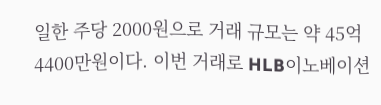일한 주당 2000원으로 거래 규모는 약 45억4400만원이다. 이번 거래로 HLB이노베이션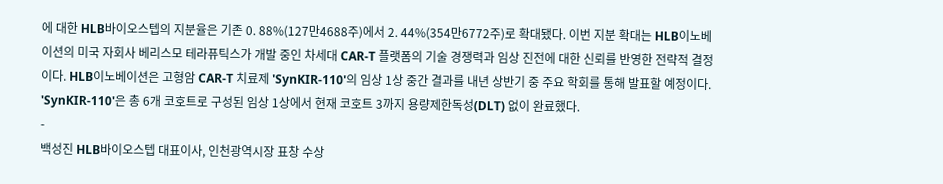에 대한 HLB바이오스텝의 지분율은 기존 0. 88%(127만4688주)에서 2. 44%(354만6772주)로 확대됐다. 이번 지분 확대는 HLB이노베이션의 미국 자회사 베리스모 테라퓨틱스가 개발 중인 차세대 CAR-T 플랫폼의 기술 경쟁력과 임상 진전에 대한 신뢰를 반영한 전략적 결정이다. HLB이노베이션은 고형암 CAR-T 치료제 'SynKIR-110'의 임상 1상 중간 결과를 내년 상반기 중 주요 학회를 통해 발표할 예정이다. 'SynKIR-110'은 총 6개 코호트로 구성된 임상 1상에서 현재 코호트 3까지 용량제한독성(DLT) 없이 완료했다.
-
백성진 HLB바이오스텝 대표이사, 인천광역시장 표창 수상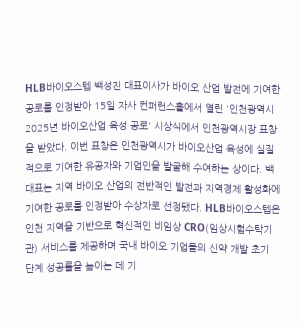HLB바이오스텝 백성진 대표이사가 바이오 산업 발전에 기여한 공로를 인정받아 15일 자사 컨퍼런스홀에서 열린 '인천광역시 2025년 바이오산업 육성 공로' 시상식에서 인천광역시장 표창을 받았다. 이번 표창은 인천광역시가 바이오산업 육성에 실질적으로 기여한 유공자와 기업인을 발굴해 수여하는 상이다. 백 대표는 지역 바이오 산업의 전반적인 발전과 지역경제 활성화에 기여한 공로를 인정받아 수상자로 선정됐다. HLB바이오스텝은 인천 지역을 기반으로 혁신적인 비임상 CRO(임상시험수탁기관) 서비스를 제공하며 국내 바이오 기업들의 신약 개발 초기 단계 성공률을 높이는 데 기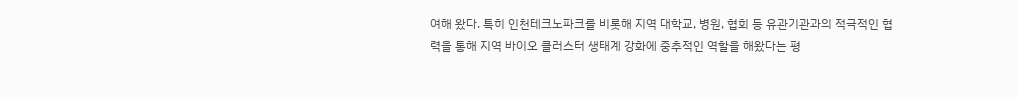여해 왔다. 특히 인천테크노파크를 비롯해 지역 대학교, 병원, 협회 등 유관기관과의 적극적인 협력을 통해 지역 바이오 클러스터 생태계 강화에 중추적인 역할을 해왔다는 평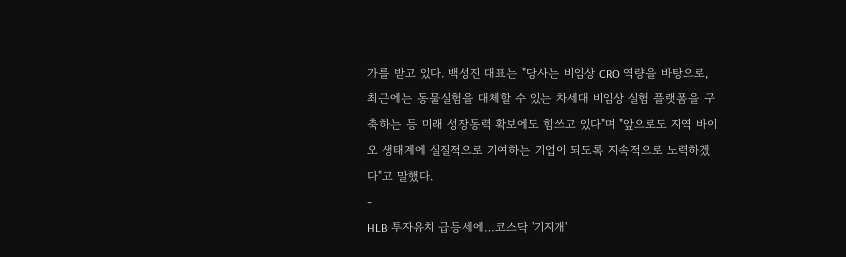가를 받고 있다. 백성진 대표는 "당사는 비임상 CRO 역량을 바탕으로, 최근에는 동물실험을 대체할 수 있는 차세대 비임상 실험 플랫폼을 구축하는 등 미래 성장동력 확보에도 힘쓰고 있다"며 "앞으로도 지역 바이오 생태계에 실질적으로 기여하는 기업이 되도록 지속적으로 노력하겠다"고 말했다.
-
HLB 투자유치 급등세에…코스닥 '기지개'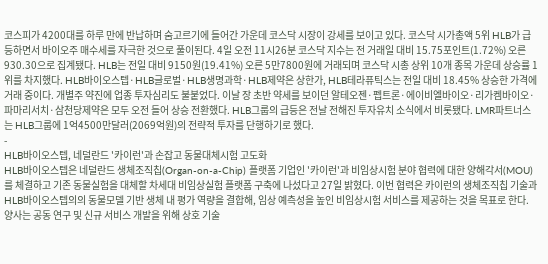코스피가 4200대를 하루 만에 반납하며 숨고르기에 들어간 가운데 코스닥 시장이 강세를 보이고 있다. 코스닥 시가총액 5위 HLB가 급등하면서 바이오주 매수세를 자극한 것으로 풀이된다. 4일 오전 11시26분 코스닥 지수는 전 거래일 대비 15.75포인트(1.72%) 오른 930.30으로 집계됐다. HLB는 전일 대비 9150원(19.41%) 오른 5만7800원에 거래되며 코스닥 시총 상위 10개 종목 가운데 상승률 1위를 차지했다. HLB바이오스텝·HLB글로벌·HLB생명과학·HLB제약은 상한가, HLB테라퓨틱스는 전일 대비 18.45% 상승한 가격에 거래 중이다. 개별주 약진에 업종 투자심리도 불붙었다. 이날 장 초반 약세를 보이던 알테오젠·펩트론·에이비엘바이오·리가켐바이오·파마리서치·삼천당제약은 모두 오전 들어 상승 전환했다. HLB그룹의 급등은 전날 전해진 투자유치 소식에서 비롯됐다. LMR파트너스는 HLB그룹에 1억4500만달러(2069억원)의 전략적 투자를 단행하기로 했다.
-
HLB바이오스텝, 네덜란드 '카이런'과 손잡고 동물대체시험 고도화
HLB바이오스텝은 네덜란드 생체조직칩(Organ-on-a-Chip) 플랫폼 기업인 '카이런'과 비임상시험 분야 협력에 대한 양해각서(MOU)를 체결하고 기존 동물실험을 대체할 차세대 비임상실험 플랫폼 구축에 나섰다고 27일 밝혔다. 이번 협력은 카이런의 생체조직칩 기술과 HLB바이오스텝의의 동물모델 기반 생체 내 평가 역량을 결합해, 임상 예측성을 높인 비임상시험 서비스를 제공하는 것을 목표로 한다. 양사는 공동 연구 및 신규 서비스 개발을 위해 상호 기술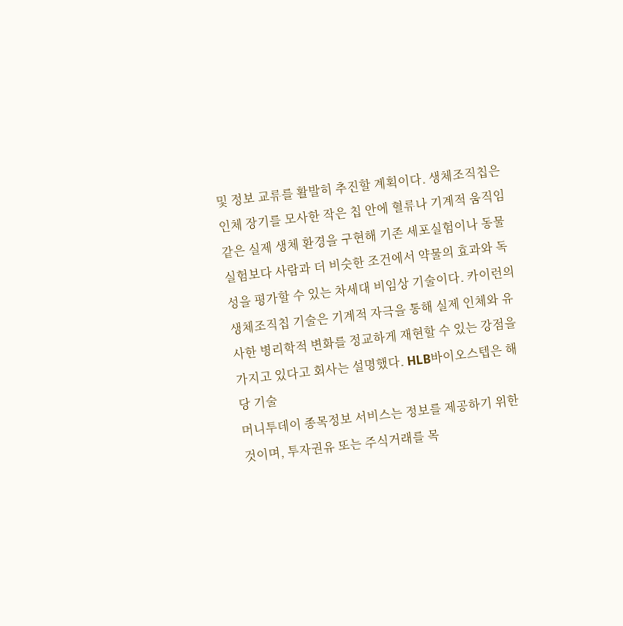및 정보 교류를 활발히 추진할 계획이다. 생체조직칩은 인체 장기를 모사한 작은 칩 안에 혈류나 기계적 움직임 같은 실제 생체 환경을 구현해 기존 세포실험이나 동물실험보다 사람과 더 비슷한 조건에서 약물의 효과와 독성을 평가할 수 있는 차세대 비임상 기술이다. 카이런의 생체조직칩 기술은 기계적 자극을 통해 실제 인체와 유사한 병리학적 변화를 정교하게 재현할 수 있는 강점을 가지고 있다고 회사는 설명했다. HLB바이오스텝은 해당 기술
머니투데이 종목정보 서비스는 정보를 제공하기 위한 것이며, 투자권유 또는 주식거래를 목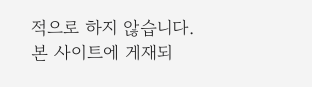적으로 하지 않습니다.
본 사이트에 게재되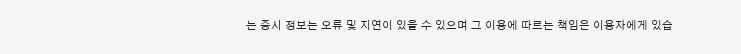는 증시 정보는 오류 및 지연이 있을 수 있으며 그 이용에 따르는 책임은 이용자에게 있습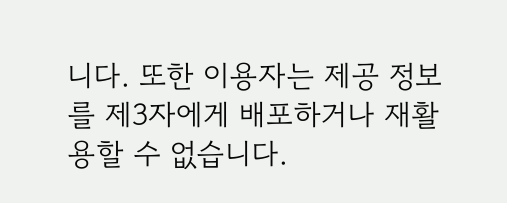니다. 또한 이용자는 제공 정보를 제3자에게 배포하거나 재활용할 수 없습니다.